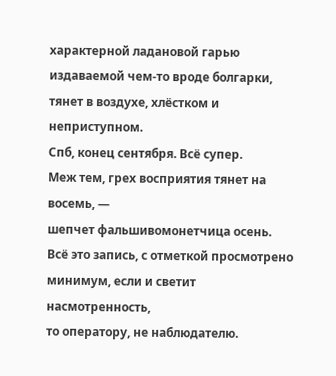характерной ладановой гарью
издаваемой чем-то вроде болгарки,
тянет в воздухе, хлёстком и неприступном.
Спб, конец сентября. Всё супер.
Меж тем, грех восприятия тянет на восемь, —
шепчет фальшивомонетчица осень.
Всё это запись, с отметкой просмотрено
минимум, если и светит насмотренность,
то оператору, не наблюдателю.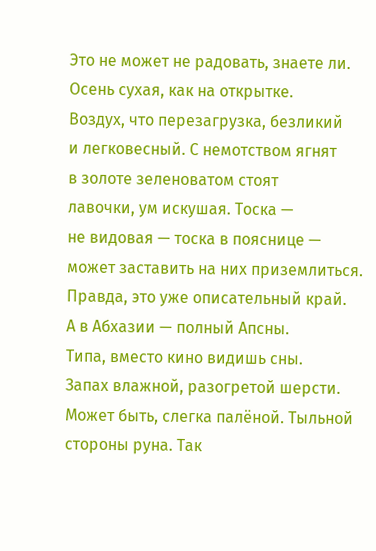Это не может не радовать, знаете ли.
Осень сухая, как на открытке.
Воздух, что перезагрузка, безликий
и легковесный. С немотством ягнят
в золоте зеленоватом стоят
лавочки, ум искушая. Тоска —
не видовая — тоска в пояснице —
может заставить на них приземлиться.
Правда, это уже описательный край.
А в Абхазии — полный Апсны.
Типа, вместо кино видишь сны.
Запах влажной, разогретой шерсти.
Может быть, слегка палёной. Тыльной
стороны руна. Так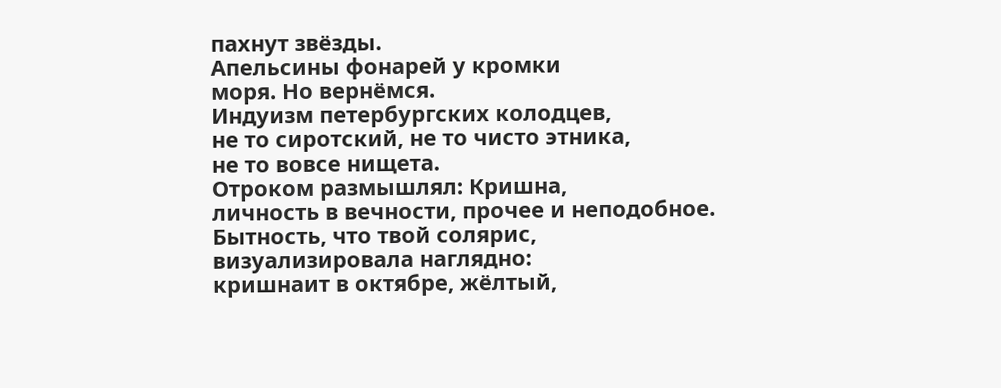пахнут звёзды.
Апельсины фонарей у кромки
моря. Но вернёмся.
Индуизм петербургских колодцев,
не то сиротский, не то чисто этника,
не то вовсе нищета.
Отроком размышлял: Кришна,
личность в вечности, прочее и неподобное.
Бытность, что твой солярис,
визуализировала наглядно:
кришнаит в октябре, жёлтый,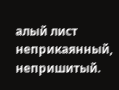алый лист
неприкаянный, непришитый.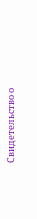Свидетельство о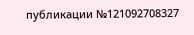публикации №121092708327